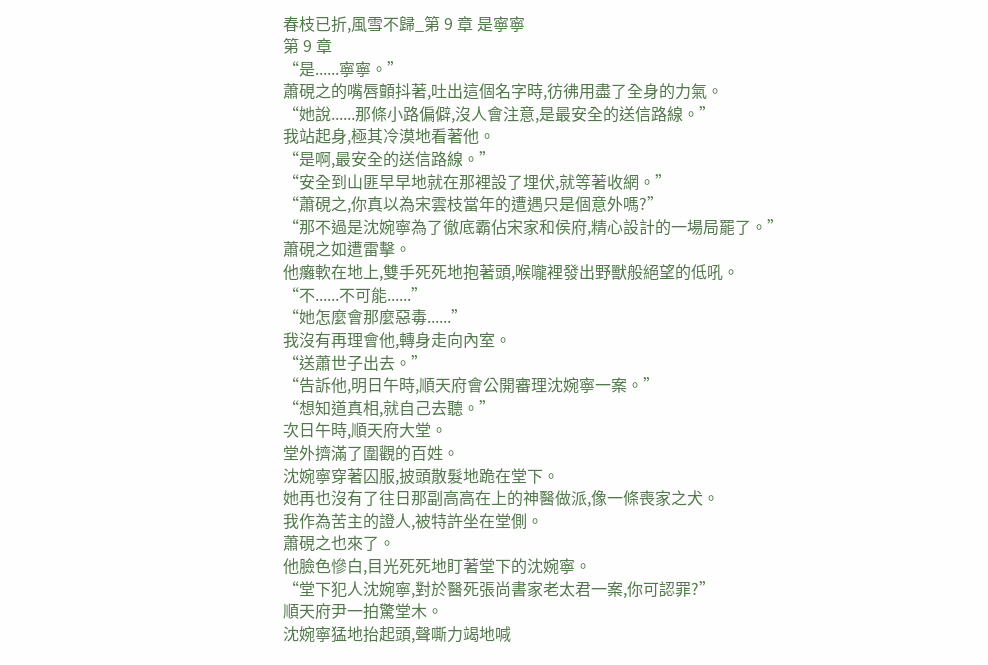春枝已折,風雪不歸_第 9 章 是寧寧
第 9 章
“是......寧寧。”
蕭硯之的嘴唇顫抖著,吐出這個名字時,彷彿用盡了全身的力氣。
“她說......那條小路偏僻,沒人會注意,是最安全的送信路線。”
我站起身,極其冷漠地看著他。
“是啊,最安全的送信路線。”
“安全到山匪早早地就在那裡設了埋伏,就等著收網。”
“蕭硯之,你真以為宋雲枝當年的遭遇只是個意外嗎?”
“那不過是沈婉寧為了徹底霸佔宋家和侯府,精心設計的一場局罷了。”
蕭硯之如遭雷擊。
他癱軟在地上,雙手死死地抱著頭,喉嚨裡發出野獸般絕望的低吼。
“不......不可能......”
“她怎麼會那麼惡毒......”
我沒有再理會他,轉身走向內室。
“送蕭世子出去。”
“告訴他,明日午時,順天府會公開審理沈婉寧一案。”
“想知道真相,就自己去聽。”
次日午時,順天府大堂。
堂外擠滿了圍觀的百姓。
沈婉寧穿著囚服,披頭散髮地跪在堂下。
她再也沒有了往日那副高高在上的神醫做派,像一條喪家之犬。
我作為苦主的證人,被特許坐在堂側。
蕭硯之也來了。
他臉色慘白,目光死死地盯著堂下的沈婉寧。
“堂下犯人沈婉寧,對於醫死張尚書家老太君一案,你可認罪?”
順天府尹一拍驚堂木。
沈婉寧猛地抬起頭,聲嘶力竭地喊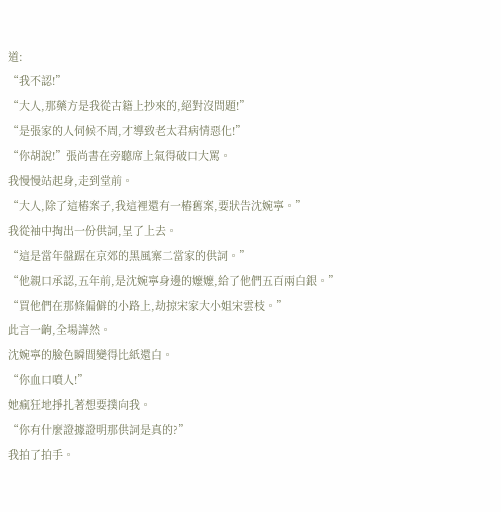道:
“我不認!”
“大人,那藥方是我從古籍上抄來的,絕對沒問題!”
“是張家的人伺候不周,才導致老太君病情惡化!”
“你胡說!”張尚書在旁聽席上氣得破口大罵。
我慢慢站起身,走到堂前。
“大人,除了這樁案子,我這裡還有一樁舊案,要狀告沈婉寧。”
我從袖中掏出一份供詞,呈了上去。
“這是當年盤踞在京郊的黑風寨二當家的供詞。”
“他親口承認,五年前,是沈婉寧身邊的嬤嬤,給了他們五百兩白銀。”
“買他們在那條偏僻的小路上,劫掠宋家大小姐宋雲枝。”
此言一齣,全場譁然。
沈婉寧的臉色瞬間變得比紙還白。
“你血口噴人!”
她瘋狂地掙扎著想要撲向我。
“你有什麼證據證明那供詞是真的?”
我拍了拍手。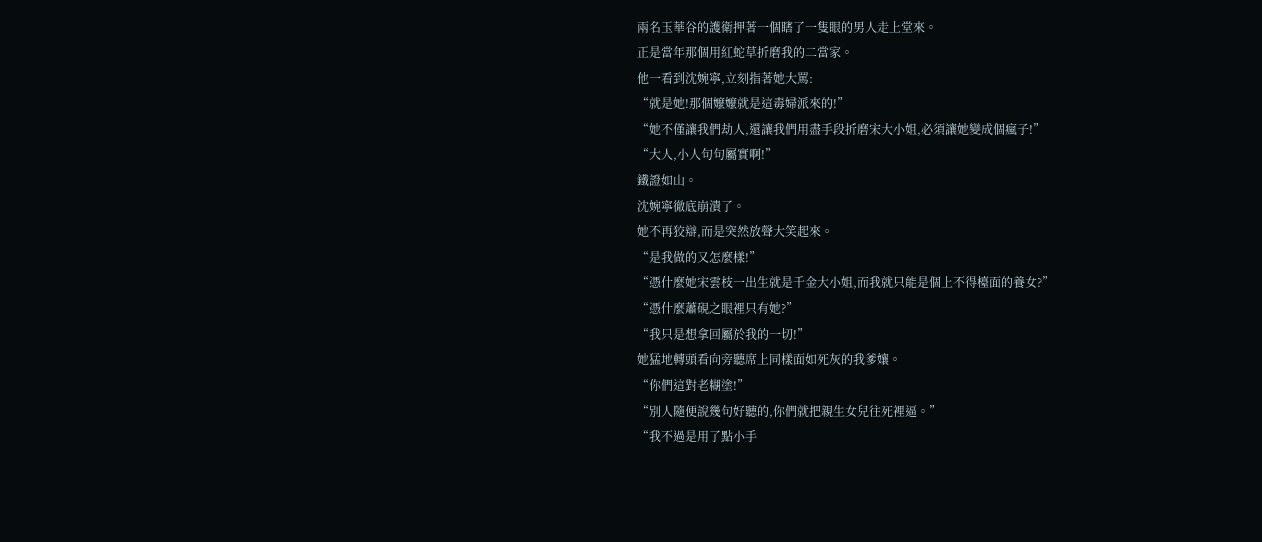兩名玉華谷的護衛押著一個瞎了一隻眼的男人走上堂來。
正是當年那個用紅蛇草折磨我的二當家。
他一看到沈婉寧,立刻指著她大罵:
“就是她!那個嬤嬤就是這毒婦派來的!”
“她不僅讓我們劫人,還讓我們用盡手段折磨宋大小姐,必須讓她變成個瘋子!”
“大人,小人句句屬實啊!”
鐵證如山。
沈婉寧徹底崩潰了。
她不再狡辯,而是突然放聲大笑起來。
“是我做的又怎麼樣!”
“憑什麼她宋雲枝一出生就是千金大小姐,而我就只能是個上不得檯面的養女?”
“憑什麼蕭硯之眼裡只有她?”
“我只是想拿回屬於我的一切!”
她猛地轉頭看向旁聽席上同樣面如死灰的我爹孃。
“你們這對老糊塗!”
“別人隨便說幾句好聽的,你們就把親生女兒往死裡逼。”
“我不過是用了點小手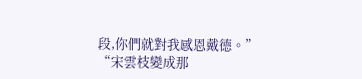段,你們就對我感恩戴德。”
“宋雲枝變成那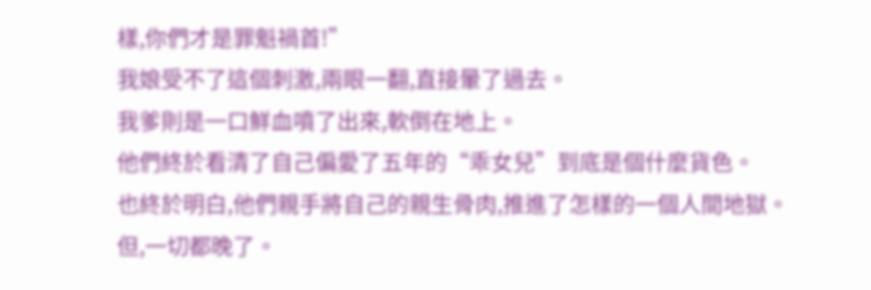樣,你們才是罪魁禍首!”
我娘受不了這個刺激,兩眼一翻,直接暈了過去。
我爹則是一口鮮血噴了出來,軟倒在地上。
他們終於看清了自己偏愛了五年的“乖女兒”到底是個什麼貨色。
也終於明白,他們親手將自己的親生骨肉,推進了怎樣的一個人間地獄。
但,一切都晚了。